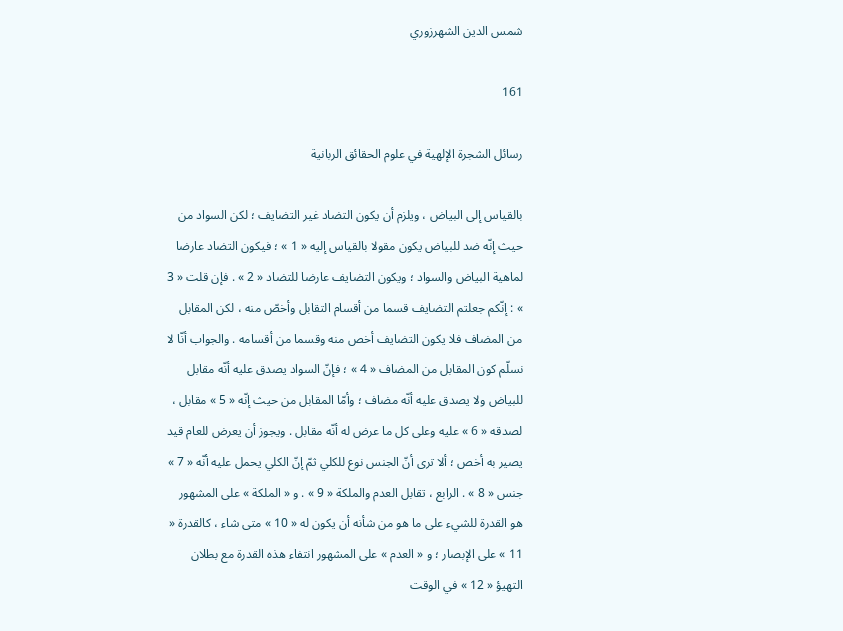شمس الدين الشهرزوري

161

رسائل الشجرة الإلهية في علوم الحقائق الربانية

بالقياس إلى البياض ، ويلزم أن يكون التضاد غير التضايف ؛ لكن السواد من حيث إنّه ضد للبياض يكون مقولا بالقياس إليه « 1 » ؛ فيكون التضاد عارضا لماهية البياض والسواد ؛ ويكون التضايف عارضا للتضاد « 2 » . فإن قلت « 3 » : إنّكم جعلتم التضايف قسما من أقسام التقابل وأخصّ منه ، لكن المقابل من المضاف فلا يكون التضايف أخص منه وقسما من أقسامه . والجواب أنّا لا نسلّم كون المقابل من المضاف « 4 » ؛ فإنّ السواد يصدق عليه أنّه مقابل للبياض ولا يصدق عليه أنّه مضاف ؛ وأمّا المقابل من حيث إنّه « 5 » مقابل ، لصدقه « 6 » عليه وعلى كل ما عرض له أنّه مقابل . ويجوز أن يعرض للعام قيد يصير به أخص ؛ ألا ترى أنّ الجنس نوع للكلي ثمّ إنّ الكلي يحمل عليه أنّه « 7 » جنس « 8 » . الرابع ، تقابل العدم والملكة « 9 » . و « الملكة » على المشهور هو القدرة للشيء على ما هو من شأنه أن يكون له « 10 » متى شاء ، كالقدرة « 11 » على الإبصار ؛ و « العدم » على المشهور انتفاء هذه القدرة مع بطلان التهيؤ « 12 » في الوقت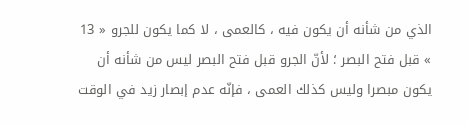الذي من شأنه أن يكون فيه ، كالعمى ، لا كما يكون للجرو « 13 » قبل فتح البصر ؛ لأنّ الجرو قبل فتح البصر ليس من شأنه أن يكون مبصرا وليس كذلك العمى ، فإنّه عدم إبصار زيد في الوقت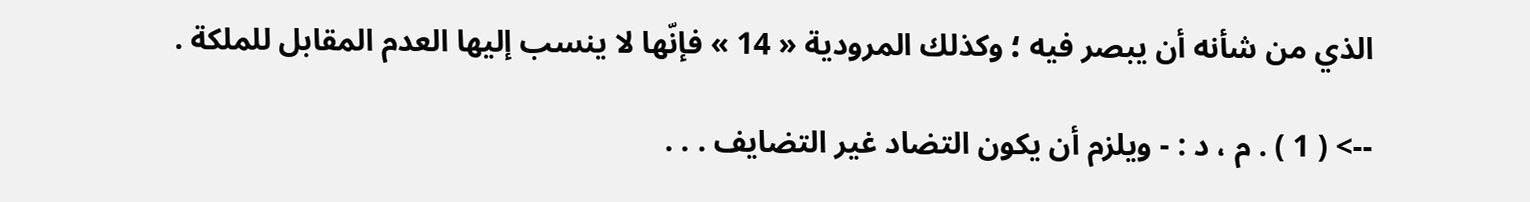الذي من شأنه أن يبصر فيه ؛ وكذلك المرودية « 14 » فإنّها لا ينسب إليها العدم المقابل للملكة .

--> ( 1 ) . م ، د : - ويلزم أن يكون التضاد غير التضايف . . .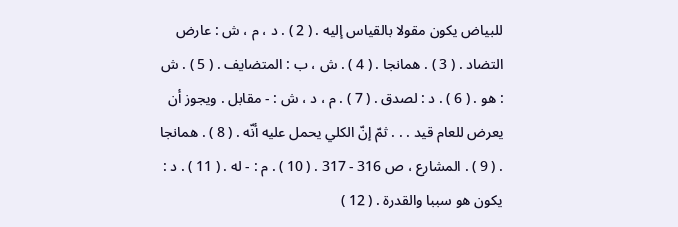للبياض يكون مقولا بالقياس إليه . ( 2 ) . د ، م ، ش : عارض التضاد . ( 3 ) . همانجا . ( 4 ) . ش ، ب : المتضايف . ( 5 ) . ش : هو . ( 6 ) . د : لصدق . ( 7 ) . م ، د ، ش : - مقابل . ويجوز أن يعرض للعام قيد . . . ثمّ إنّ الكلي يحمل عليه أنّه . ( 8 ) . همانجا . ( 9 ) . المشارع ، ص 316 - 317 . ( 10 ) . م : - له . ( 11 ) . د : يكون هو سببا والقدرة . ( 12 )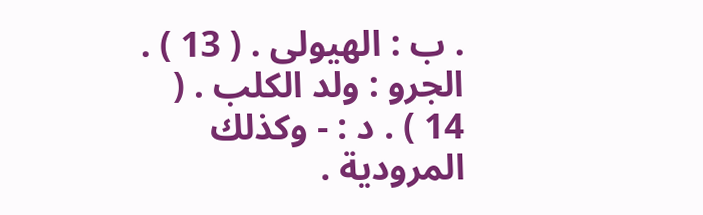. ب : الهيولى . ( 13 ) . الجرو : ولد الكلب . ( 14 ) . د : - وكذلك المرودية .